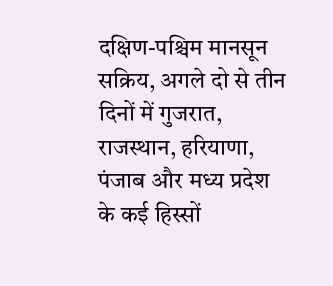दक्षिण-पश्चिम मानसून सक्रिय, अगले दो से तीन दिनों में गुजरात, राजस्थान, हरियाणा, पंजाब और मध्य प्रदेश के कई हिस्सों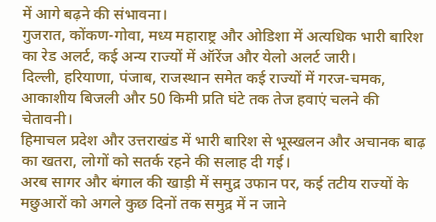में आगे बढ़ने की संभावना।
गुजरात, कोंकण-गोवा, मध्य महाराष्ट्र और ओडिशा में अत्यधिक भारी बारिश का रेड अलर्ट, कई अन्य राज्यों में ऑरेंज और येलो अलर्ट जारी।
दिल्ली, हरियाणा, पंजाब, राजस्थान समेत कई राज्यों में गरज-चमक, आकाशीय बिजली और 50 किमी प्रति घंटे तक तेज हवाएं चलने की चेतावनी।
हिमाचल प्रदेश और उत्तराखंड में भारी बारिश से भूस्खलन और अचानक बाढ़ का खतरा, लोगों को सतर्क रहने की सलाह दी गई।
अरब सागर और बंगाल की खाड़ी में समुद्र उफान पर, कई तटीय राज्यों के मछुआरों को अगले कुछ दिनों तक समुद्र में न जाने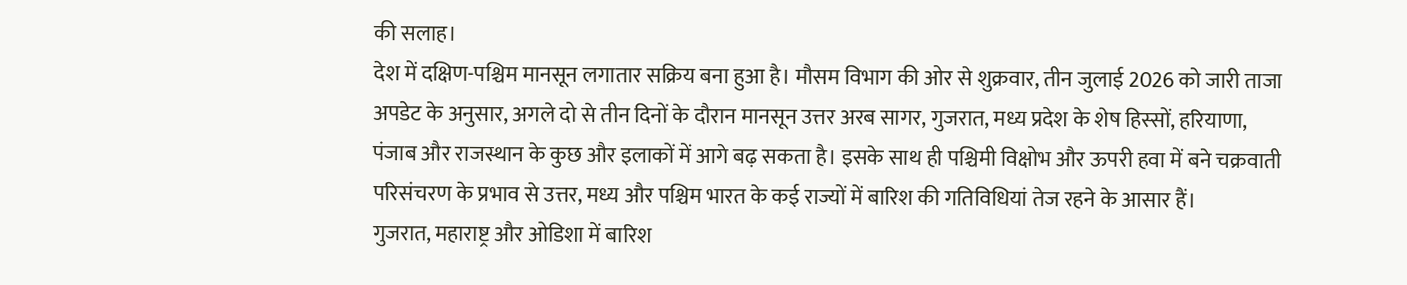की सलाह।
देश में दक्षिण-पश्चिम मानसून लगातार सक्रिय बना हुआ है। मौसम विभाग की ओर से शुक्रवार, तीन जुलाई 2026 को जारी ताजा अपडेट के अनुसार, अगले दो से तीन दिनों के दौरान मानसून उत्तर अरब सागर, गुजरात, मध्य प्रदेश के शेष हिस्सों, हरियाणा, पंजाब और राजस्थान के कुछ और इलाकों में आगे बढ़ सकता है। इसके साथ ही पश्चिमी विक्षोभ और ऊपरी हवा में बने चक्रवाती परिसंचरण के प्रभाव से उत्तर, मध्य और पश्चिम भारत के कई राज्यों में बारिश की गतिविधियां तेज रहने के आसार हैं।
गुजरात, महाराष्ट्र और ओडिशा में बारिश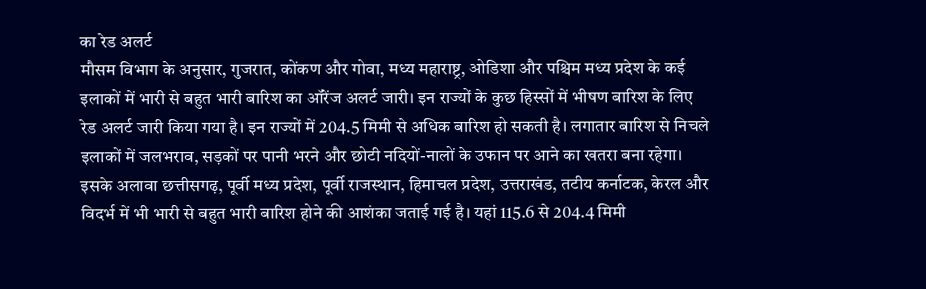का रेड अलर्ट
मौसम विभाग के अनुसार, गुजरात, कोंकण और गोवा, मध्य महाराष्ट्र, ओडिशा और पश्चिम मध्य प्रदेश के कई इलाकों में भारी से बहुत भारी बारिश का ऑरेंज अलर्ट जारी। इन राज्यों के कुछ हिस्सों में भीषण बारिश के लिए रेड अलर्ट जारी किया गया है। इन राज्यों में 204.5 मिमी से अधिक बारिश हो सकती है। लगातार बारिश से निचले इलाकों में जलभराव, सड़कों पर पानी भरने और छोटी नदियों-नालों के उफान पर आने का खतरा बना रहेगा।
इसके अलावा छत्तीसगढ़, पूर्वी मध्य प्रदेश, पूर्वी राजस्थान, हिमाचल प्रदेश, उत्तराखंड, तटीय कर्नाटक, केरल और विदर्भ में भी भारी से बहुत भारी बारिश होने की आशंका जताई गई है। यहां 115.6 से 204.4 मिमी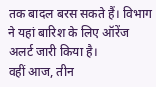तक बादल बरस सकते हैं। विभाग ने यहां बारिश के लिए ऑरेंज अलर्ट जारी किया है।
वहीं आज, तीन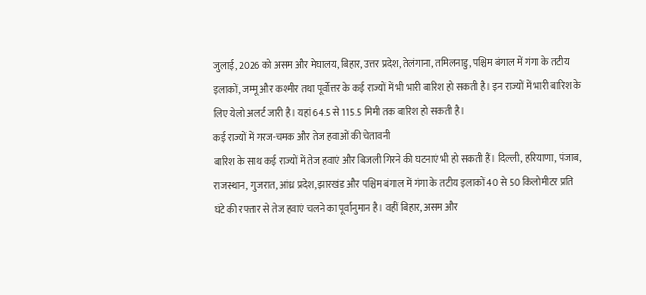जुलाई, 2026 को असम और मेघालय, बिहार, उत्तर प्रदेश, तेलंगाना, तमिलनाडु, पश्चिम बंगाल में गंगा के तटीय इलाकों, जम्मू और कश्मीर तथा पूर्वोत्तर के कई राज्यों में भी भारी बारिश हो सकती है। इन राज्यों में भारी बारिश के लिए येलो अलर्ट जारी है। यहां 64.5 से 115.5 मिमी तक बारिश हो सकती है।
कई राज्यों में गरज-चमक और तेज हवाओं की चेतावनी
बारिश के साथ कई राज्यों में तेज हवाएं और बिजली गिरने की घटनाएं भी हो सकती हैं। दिल्ली, हरियाणा, पंजाब, राजस्थान, गुजरात, आंध्र प्रदेश, झारखंड और पश्चिम बंगाल में गंगा के तटीय इलाकों 40 से 50 किलोमीटर प्रति घंटे की रफ्तार से तेज हवाएं चलने का पूर्वानुमान है। वहीं बिहार, असम और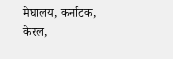मेघालय, कर्नाटक, केरल,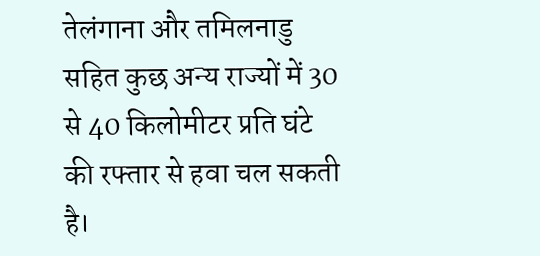तेलंगाना और तमिलनाडु सहित कुछ अन्य राज्यों में 30 से 40 किलोमीटर प्रति घंटे की रफ्तार से हवा चल सकती है।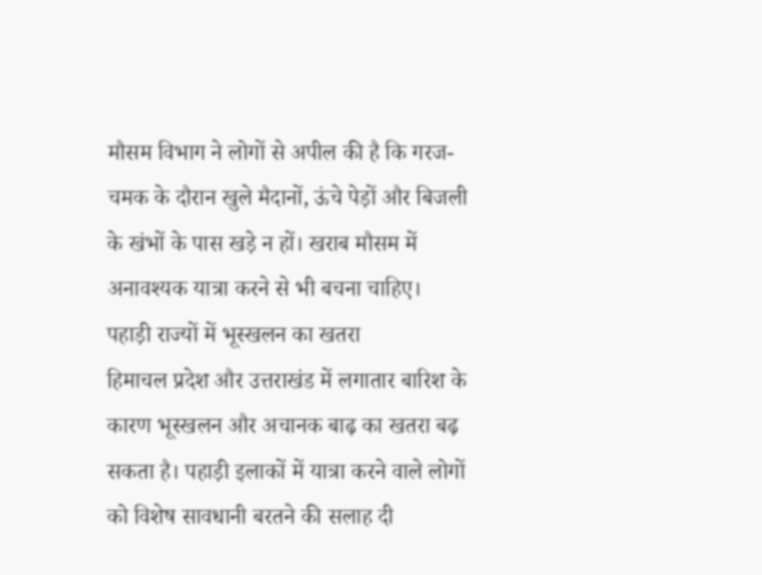मौसम विभाग ने लोगों से अपील की है कि गरज-चमक के दौरान खुले मैदानों, ऊंचे पेड़ों और बिजली के खंभों के पास खड़े न हों। खराब मौसम में अनावश्यक यात्रा करने से भी बचना चाहिए।
पहाड़ी राज्यों में भूस्खलन का खतरा
हिमाचल प्रदेश और उत्तराखंड में लगातार बारिश के कारण भूस्खलन और अचानक बाढ़ का खतरा बढ़ सकता है। पहाड़ी इलाकों में यात्रा करने वाले लोगों को विशेष सावधानी बरतने की सलाह दी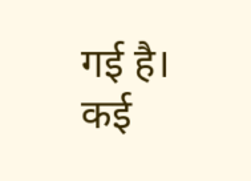गई है। कई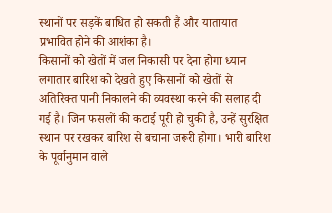स्थानों पर सड़कें बाधित हो सकती हैं और यातायात प्रभावित होने की आशंका है।
किसानों को खेतों में जल निकासी पर देना होगा ध्यान
लगातार बारिश को देखते हुए किसानों को खेतों से अतिरिक्त पानी निकालने की व्यवस्था करने की सलाह दी गई है। जिन फसलों की कटाई पूरी हो चुकी है, उन्हें सुरक्षित स्थान पर रखकर बारिश से बचाना जरूरी होगा। भारी बारिश के पूर्वानुमान वाले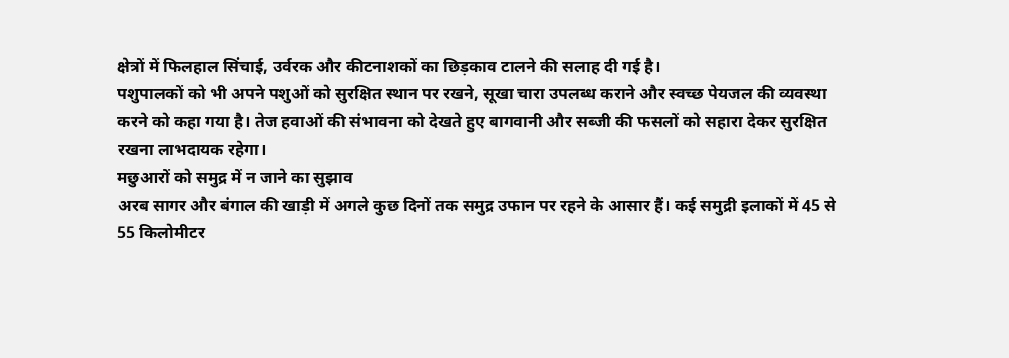क्षेत्रों में फिलहाल सिंचाई, उर्वरक और कीटनाशकों का छिड़काव टालने की सलाह दी गई है।
पशुपालकों को भी अपने पशुओं को सुरक्षित स्थान पर रखने, सूखा चारा उपलब्ध कराने और स्वच्छ पेयजल की व्यवस्था करने को कहा गया है। तेज हवाओं की संभावना को देखते हुए बागवानी और सब्जी की फसलों को सहारा देकर सुरक्षित रखना लाभदायक रहेगा।
मछुआरों को समुद्र में न जाने का सुझाव
अरब सागर और बंगाल की खाड़ी में अगले कुछ दिनों तक समुद्र उफान पर रहने के आसार हैं। कई समुद्री इलाकों में 45 से 55 किलोमीटर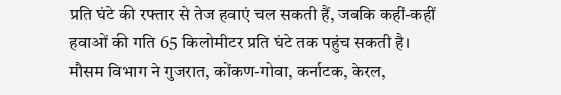प्रति घंटे की रफ्तार से तेज हवाएं चल सकती हैं, जबकि कहीं-कहीं हवाओं की गति 65 किलोमीटर प्रति घंटे तक पहुंच सकती है।
मौसम विभाग ने गुजरात, कोंकण-गोवा, कर्नाटक, केरल,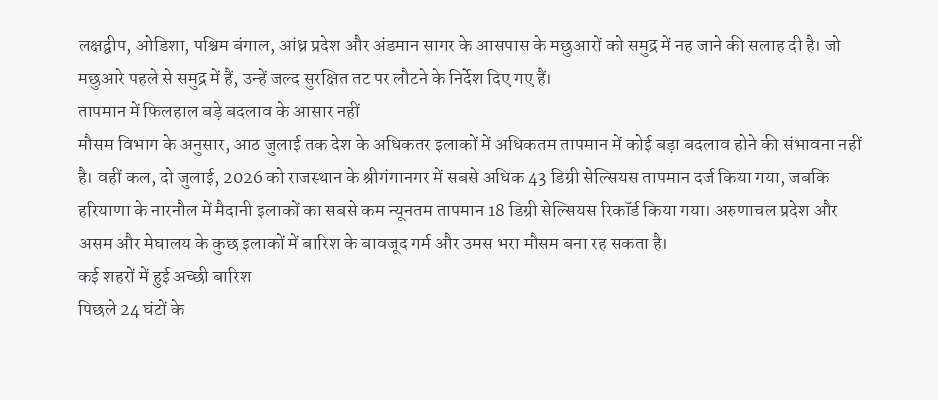लक्षद्वीप, ओडिशा, पश्चिम बंगाल, आंध्र प्रदेश और अंडमान सागर के आसपास के मछुआरों को समुद्र में नह जाने की सलाह दी है। जो मछुआरे पहले से समुद्र में हैं, उन्हें जल्द सुरक्षित तट पर लौटने के निर्देश दिए गए हैं।
तापमान में फिलहाल बड़े बदलाव के आसार नहीं
मौसम विभाग के अनुसार, आठ जुलाई तक देश के अधिकतर इलाकों में अधिकतम तापमान में कोई बड़ा बदलाव होने की संभावना नहीं है। वहीं कल, दो जुलाई, 2026 को राजस्थान के श्रीगंगानगर में सबसे अधिक 43 डिग्री सेल्सियस तापमान दर्ज किया गया, जबकि हरियाणा के नारनौल में मैदानी इलाकों का सबसे कम न्यूनतम तापमान 18 डिग्री सेल्सियस रिकॉर्ड किया गया। अरुणाचल प्रदेश और असम और मेघालय के कुछ इलाकों में बारिश के बावजूद गर्म और उमस भरा मौसम बना रह सकता है।
कई शहरों में हुई अच्छी बारिश
पिछले 24 घंटों के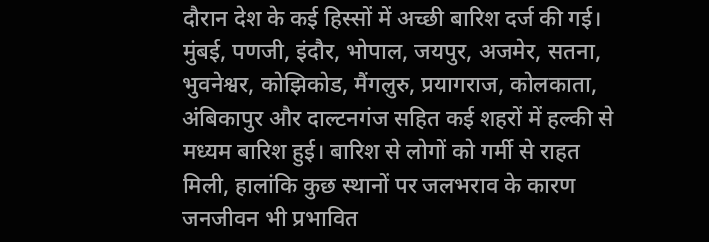दौरान देश के कई हिस्सों में अच्छी बारिश दर्ज की गई। मुंबई, पणजी, इंदौर, भोपाल, जयपुर, अजमेर, सतना, भुवनेश्वर, कोझिकोड, मैंगलुरु, प्रयागराज, कोलकाता, अंबिकापुर और दाल्टनगंज सहित कई शहरों में हल्की से मध्यम बारिश हुई। बारिश से लोगों को गर्मी से राहत मिली, हालांकि कुछ स्थानों पर जलभराव के कारण जनजीवन भी प्रभावित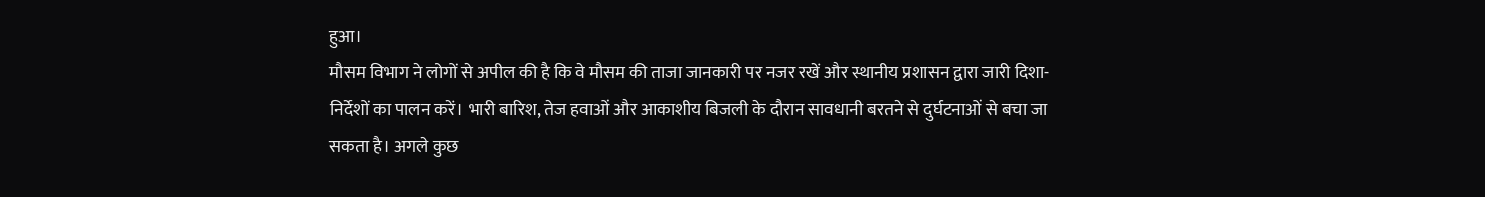हुआ।
मौसम विभाग ने लोगों से अपील की है कि वे मौसम की ताजा जानकारी पर नजर रखें और स्थानीय प्रशासन द्वारा जारी दिशा-निर्देशों का पालन करें। भारी बारिश, तेज हवाओं और आकाशीय बिजली के दौरान सावधानी बरतने से दुर्घटनाओं से बचा जा सकता है। अगले कुछ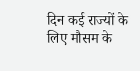दिन कई राज्यों के लिए मौसम के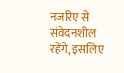नजरिए से संवेदनशील रहेंगे, इसलिए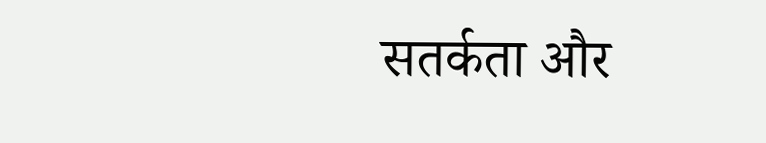सतर्कता और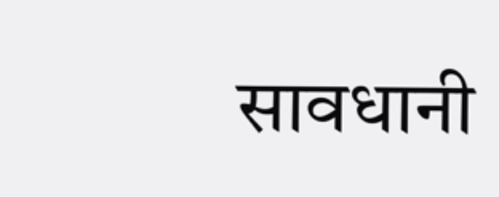सावधानी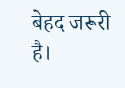बेहद जरूरी है।